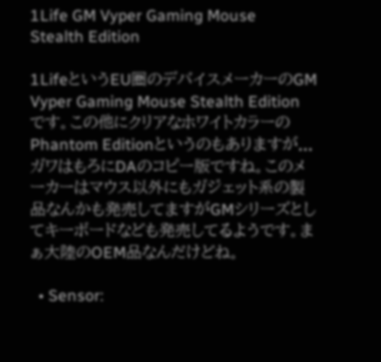1Life GM Vyper Gaming Mouse Stealth Edition

1LifeというEU圏のデバイスメーカーのGM Vyper Gaming Mouse Stealth Editionです。この他にクリアなホワイトカラーのPhantom Editionというのもありますが...ガワはもろにDAのコピー版ですね。このメーカーはマウス以外にもガジェット系の製品なんかも発売してますがGMシリーズとしてキーボードなども発売してるようです。まぁ大陸のOEM品なんだけどね。

  • Sensor: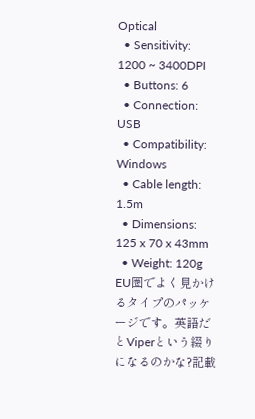Optical
  • Sensitivity: 1200 ~ 3400DPI
  • Buttons: 6
  • Connection: USB
  • Compatibility: Windows
  • Cable length: 1.5m
  • Dimensions: 125 x 70 x 43mm
  • Weight: 120g
EU圏でよく見かけるタイプのパッケージです。英語だとViperという綴りになるのかな?記載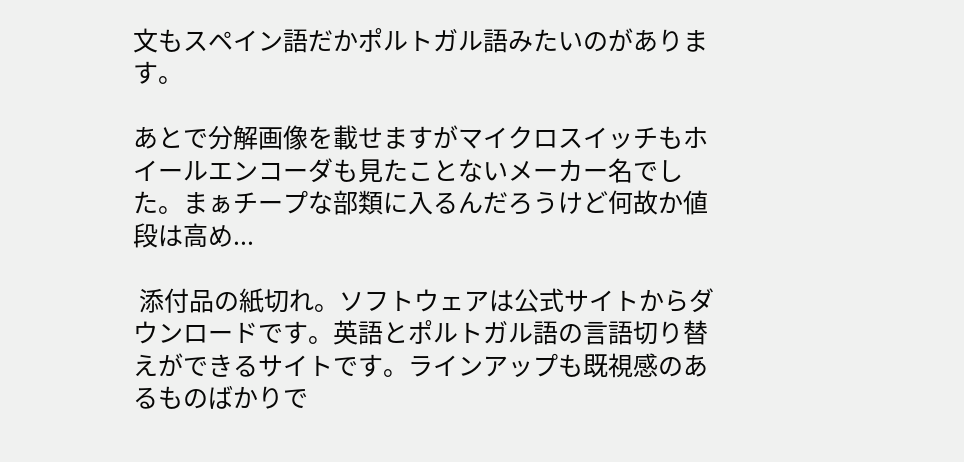文もスペイン語だかポルトガル語みたいのがあります。

あとで分解画像を載せますがマイクロスイッチもホイールエンコーダも見たことないメーカー名でした。まぁチープな部類に入るんだろうけど何故か値段は高め...

 添付品の紙切れ。ソフトウェアは公式サイトからダウンロードです。英語とポルトガル語の言語切り替えができるサイトです。ラインアップも既視感のあるものばかりで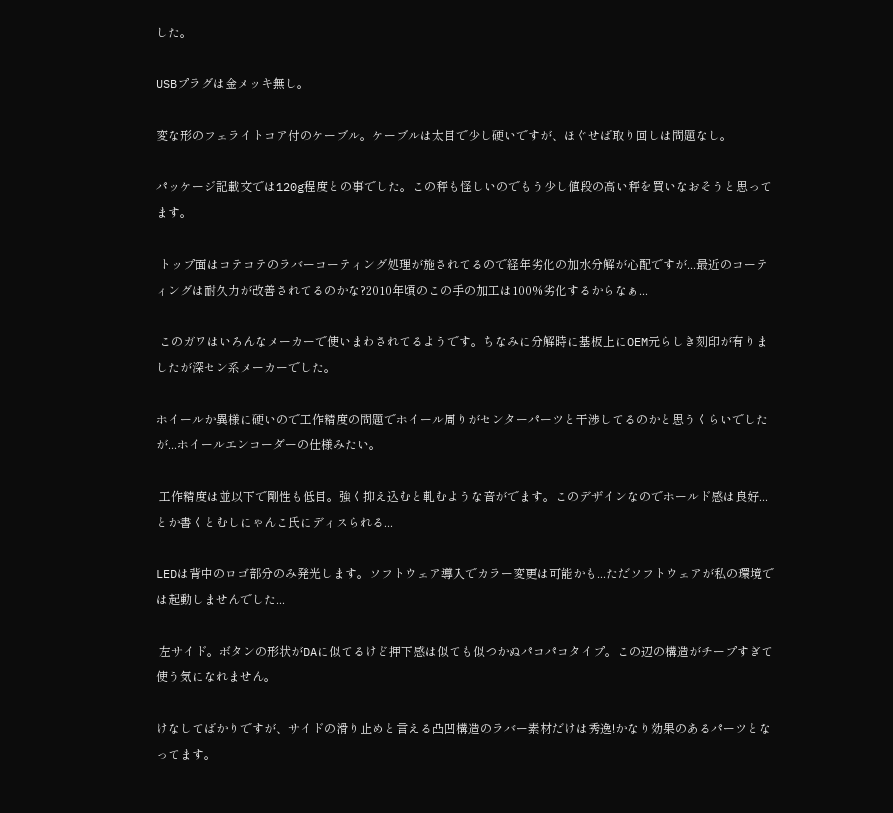した。

USBプラグは金メッキ無し。

変な形のフェライトコア付のケーブル。ケーブルは太目で少し硬いですが、ほぐせば取り回しは問題なし。

パッケージ記載文では120g程度との事でした。この秤も怪しいのでもう少し値段の高い秤を買いなおそうと思ってます。

 トップ面はコテコテのラバーコーティング処理が施されてるので経年劣化の加水分解が心配ですが...最近のコーティングは耐久力が改善されてるのかな?2010年頃のこの手の加工は100%劣化するからなぁ...

 このガワはいろんなメーカーで使いまわされてるようです。ちなみに分解時に基板上にOEM元らしき刻印が有りましたが深セン系メーカーでした。

ホイールか異様に硬いので工作精度の問題でホイール周りがセンターパーツと干渉してるのかと思うくらいでしたが...ホイールエンコーダーの仕様みたい。

 工作精度は並以下で剛性も低目。強く抑え込むと軋むような音がでます。このデザインなのでホールド感は良好...とか書くとむしにゃんこ氏にディスられる...

LEDは背中のロゴ部分のみ発光します。ソフトウェア導入でカラー変更は可能かも...ただソフトウェアが私の環境では起動しませんでした...

 左サイド。ボタンの形状がDAに似てるけど押下感は似ても似つかぬパコパコタイプ。この辺の構造がチープすぎて使う気になれません。

けなしてばかりですが、サイドの滑り止めと言える凸凹構造のラバー素材だけは秀逸!かなり効果のあるパーツとなってます。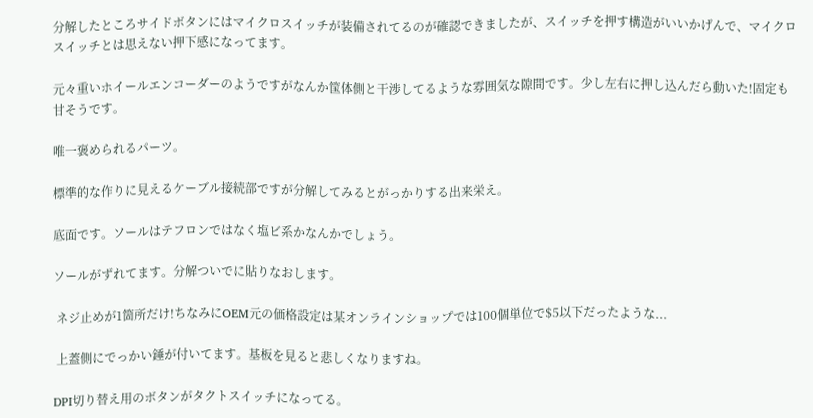分解したところサイドボタンにはマイクロスイッチが装備されてるのが確認できましたが、スイッチを押す構造がいいかげんで、マイクロスイッチとは思えない押下感になってます。

元々重いホイールエンコーダーのようですがなんか筺体側と干渉してるような雰囲気な隙間です。少し左右に押し込んだら動いた!固定も甘そうです。

唯一褒められるパーツ。

標準的な作りに見えるケーブル接続部ですが分解してみるとがっかりする出来栄え。

底面です。ソールはテフロンではなく塩ビ系かなんかでしょう。

ソールがずれてます。分解ついでに貼りなおします。

 ネジ止めが1箇所だけ!ちなみにOEM元の価格設定は某オンラインショップでは100個単位で$5以下だったような...

 上蓋側にでっかい錘が付いてます。基板を見ると悲しくなりますね。

DPI切り替え用のボタンがタクトスイッチになってる。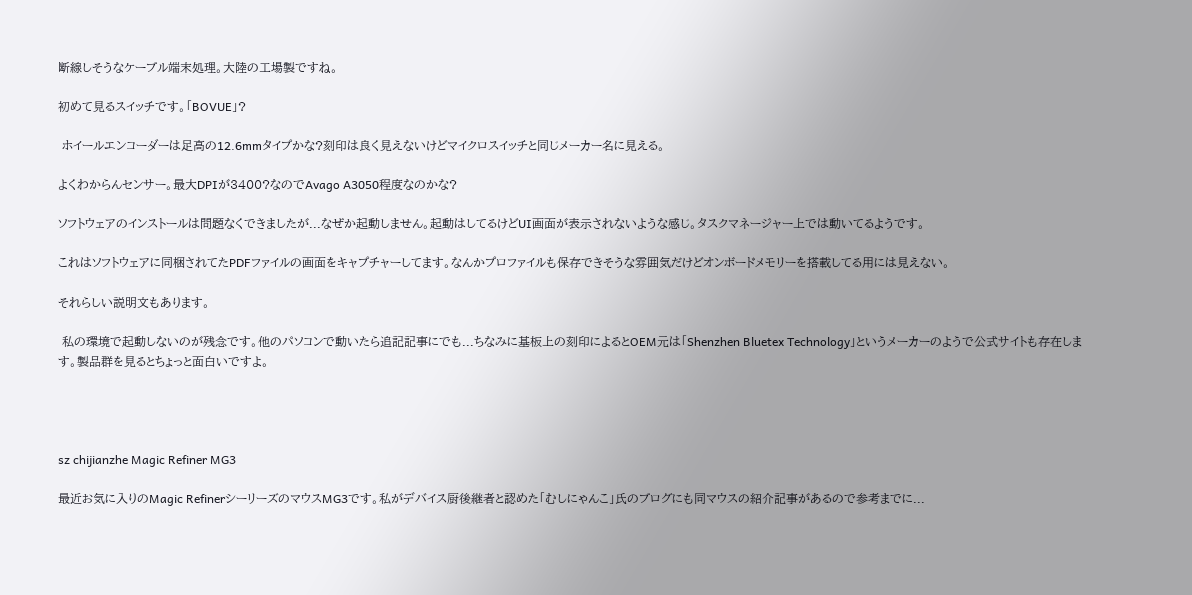断線しそうなケーブル端末処理。大陸の工場製ですね。

初めて見るスイッチです。「BOVUE」?

 ホイールエンコーダーは足高の12.6mmタイプかな?刻印は良く見えないけどマイクロスイッチと同じメーカー名に見える。

よくわからんセンサー。最大DPIが3400?なのでAvago A3050程度なのかな?

ソフトウェアのインストールは問題なくできましたが...なぜか起動しません。起動はしてるけどUI画面が表示されないような感じ。タスクマネージャー上では動いてるようです。

これはソフトウェアに同梱されてたPDFファイルの画面をキャプチャーしてます。なんかプロファイルも保存できそうな雰囲気だけどオンボードメモリーを搭載してる用には見えない。

それらしい説明文もあります。

 私の環境で起動しないのが残念です。他のパソコンで動いたら追記記事にでも...ちなみに基板上の刻印によるとOEM元は「Shenzhen Bluetex Technology」というメーカーのようで公式サイトも存在します。製品群を見るとちょっと面白いですよ。




sz chijianzhe Magic Refiner MG3

最近お気に入りのMagic RefinerシーリーズのマウスMG3です。私がデバイス厨後継者と認めた「むしにゃんこ」氏のブログにも同マウスの紹介記事があるので参考までに...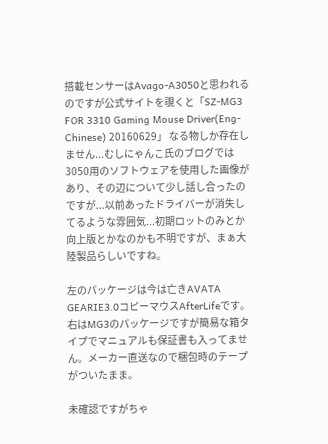搭載センサーはAvago-A3050と思われるのですが公式サイトを覗くと「SZ-MG3 FOR 3310 Gaming Mouse Driver(Eng-Chinese) 20160629」 なる物しか存在しません...むしにゃんこ氏のブログでは3050用のソフトウェアを使用した画像があり、その辺について少し話し合ったのですが...以前あったドライバーが消失してるような雰囲気...初期ロットのみとか向上版とかなのかも不明ですが、まぁ大陸製品らしいですね。

左のパッケージは今は亡きAVATA GEARIE3.0コピーマウスAfterLifeです。右はMG3のパッケージですが簡易な箱タイプでマニュアルも保証書も入ってません。メーカー直送なので梱包時のテープがついたまま。

未確認ですがちゃ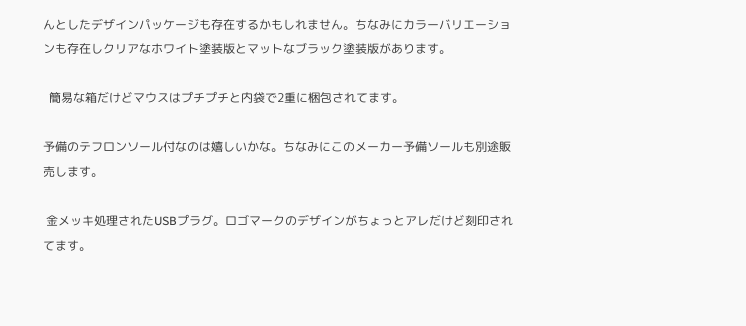んとしたデザインパッケージも存在するかもしれません。ちなみにカラーバリエーションも存在しクリアなホワイト塗装版とマットなブラック塗装版があります。

  簡易な箱だけどマウスはプチプチと内袋で2重に梱包されてます。

予備のテフロンソール付なのは嬉しいかな。ちなみにこのメーカー予備ソールも別途販売します。

 金メッキ処理されたUSBプラグ。ロゴマークのデザインがちょっとアレだけど刻印されてます。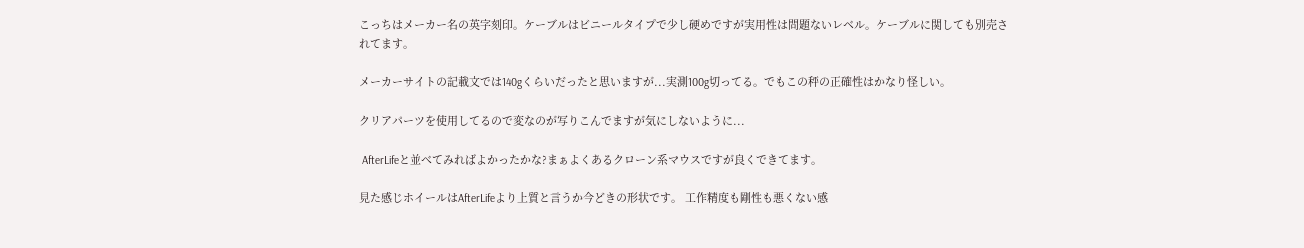こっちはメーカー名の英字刻印。ケーブルはビニールタイプで少し硬めですが実用性は問題ないレベル。ケーブルに関しても別売されてます。

メーカーサイトの記載文では140gくらいだったと思いますが...実測100g切ってる。でもこの秤の正確性はかなり怪しい。

クリアパーツを使用してるので変なのが写りこんでますが気にしないように...

 AfterLifeと並べてみればよかったかな?まぁよくあるクローン系マウスですが良くできてます。

見た感じホイールはAfterLifeより上質と言うか今どきの形状です。 工作精度も剛性も悪くない感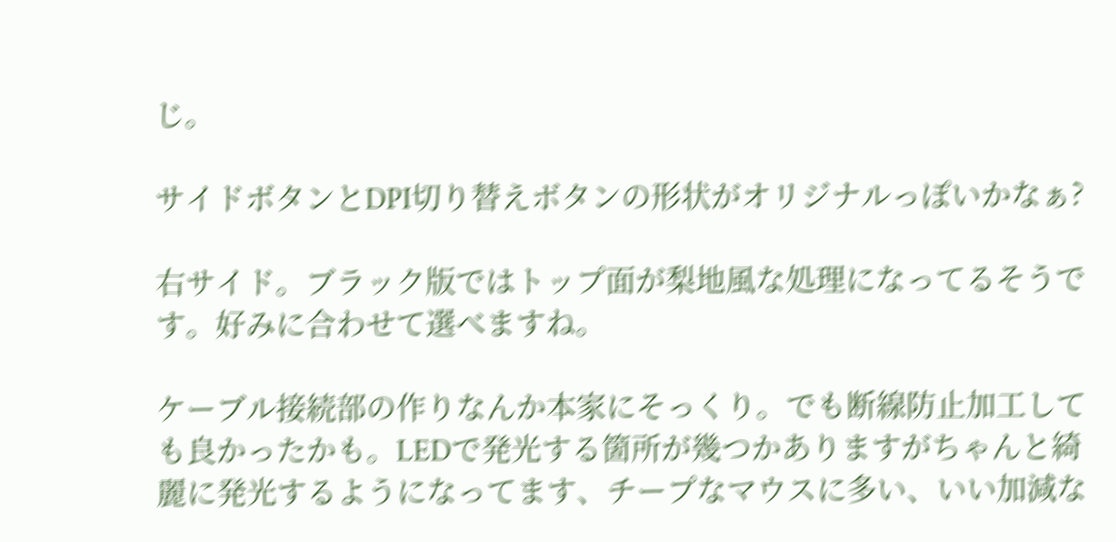じ。

サイドボタンとDPI切り替えボタンの形状がオリジナルっぽいかなぁ?

右サイド。ブラック版ではトップ面が梨地風な処理になってるそうです。好みに合わせて選べますね。

ケーブル接続部の作りなんか本家にそっくり。でも断線防止加工しても良かったかも。LEDで発光する箇所が幾つかありますがちゃんと綺麗に発光するようになってます、チープなマウスに多い、いい加減な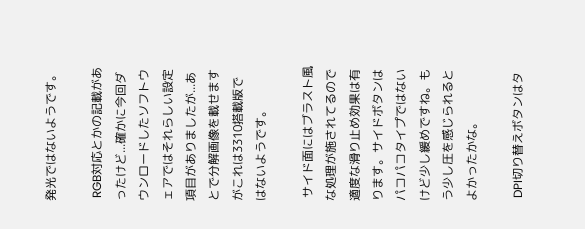発光ではないようです。

 RGB対応とかの記載があったけど...確かに今回ダウンロードしたソフトウェアではそれらしい設定項目がありましたが...あとで分解画像を載せますがこれは3310搭載版ではないようです。

 サイド面にはブラスト風な処理が施されてるので適度な滑り止め効果は有ります。サイドボタンはパコパコタイプではないけど少し緩めですね。もう少し圧を感じられるとよかったかな。

 DPI切り替えボタンはタ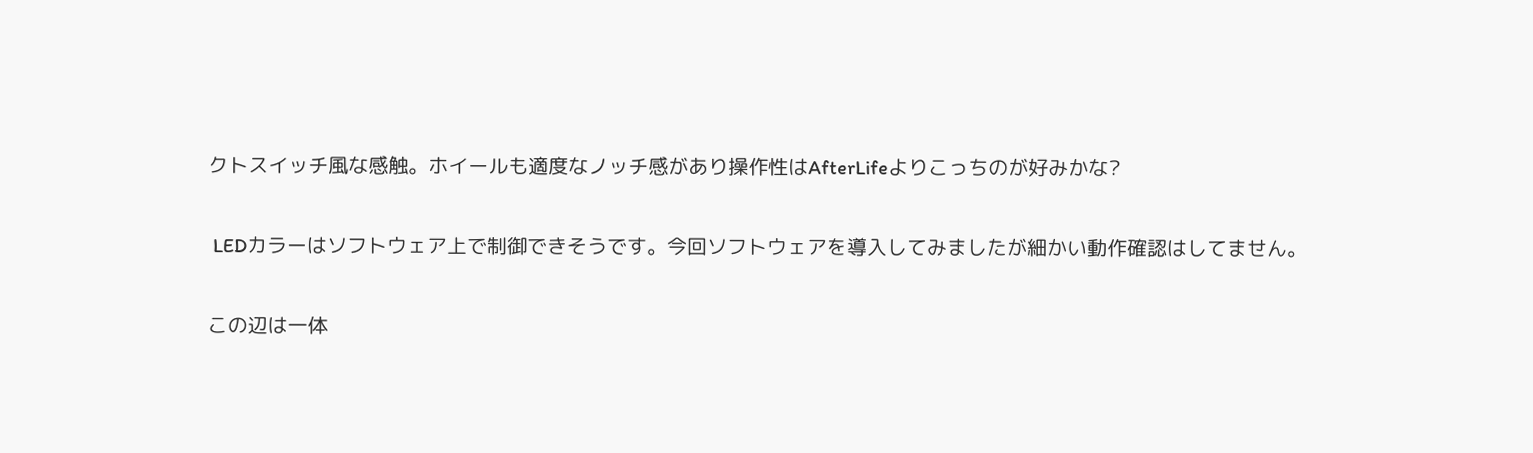クトスイッチ風な感触。ホイールも適度なノッチ感があり操作性はAfterLifeよりこっちのが好みかな?

 LEDカラーはソフトウェア上で制御できそうです。今回ソフトウェアを導入してみましたが細かい動作確認はしてません。

この辺は一体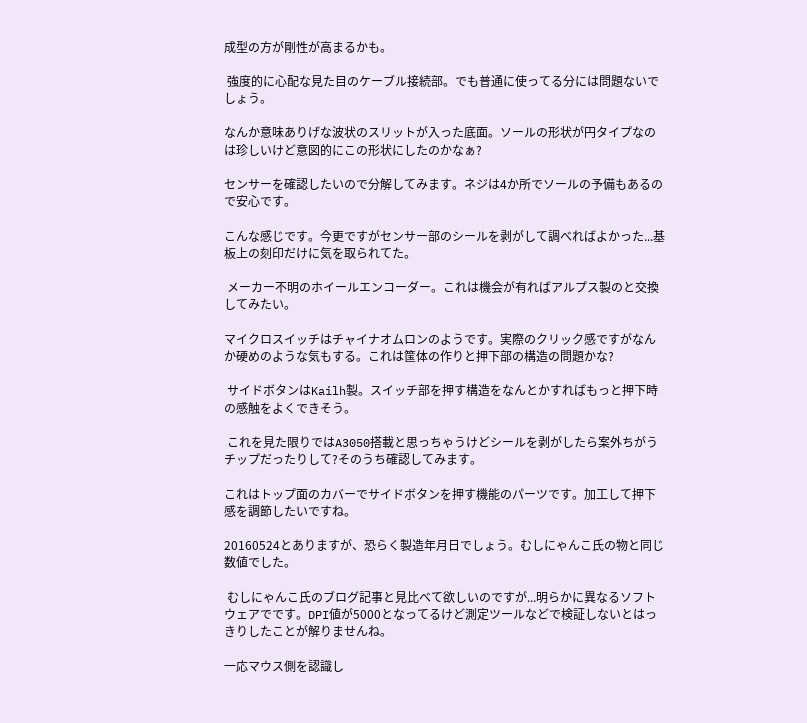成型の方が剛性が高まるかも。

 強度的に心配な見た目のケーブル接続部。でも普通に使ってる分には問題ないでしょう。

なんか意味ありげな波状のスリットが入った底面。ソールの形状が円タイプなのは珍しいけど意図的にこの形状にしたのかなぁ?

センサーを確認したいので分解してみます。ネジは4か所でソールの予備もあるので安心です。

こんな感じです。今更ですがセンサー部のシールを剥がして調べればよかった...基板上の刻印だけに気を取られてた。

 メーカー不明のホイールエンコーダー。これは機会が有ればアルプス製のと交換してみたい。

マイクロスイッチはチャイナオムロンのようです。実際のクリック感ですがなんか硬めのような気もする。これは筺体の作りと押下部の構造の問題かな?

 サイドボタンはKailh製。スイッチ部を押す構造をなんとかすればもっと押下時の感触をよくできそう。

 これを見た限りではA3050搭載と思っちゃうけどシールを剥がしたら案外ちがうチップだったりして?そのうち確認してみます。

これはトップ面のカバーでサイドボタンを押す機能のパーツです。加工して押下感を調節したいですね。

20160524とありますが、恐らく製造年月日でしょう。むしにゃんこ氏の物と同じ数値でした。

 むしにゃんこ氏のブログ記事と見比べて欲しいのですが...明らかに異なるソフトウェアでです。DPI値が5000となってるけど測定ツールなどで検証しないとはっきりしたことが解りませんね。

一応マウス側を認識し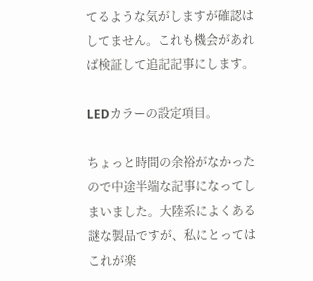てるような気がしますが確認はしてません。これも機会があれば検証して追記記事にします。

LEDカラーの設定項目。

ちょっと時間の余裕がなかったので中途半端な記事になってしまいました。大陸系によくある謎な製品ですが、私にとってはこれが楽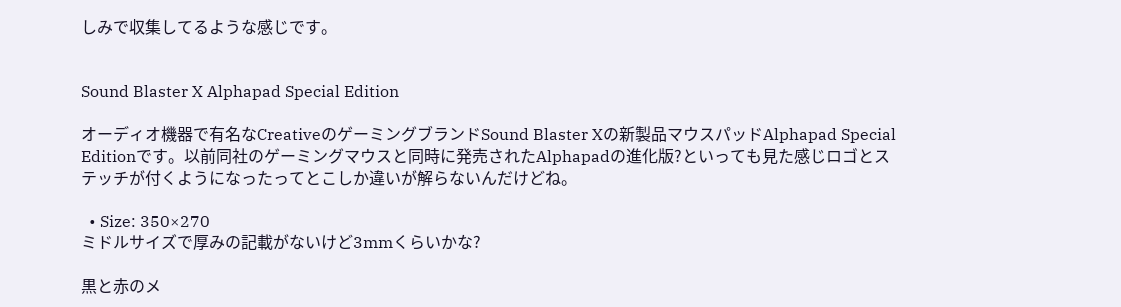しみで収集してるような感じです。


Sound Blaster X Alphapad Special Edition

オーディオ機器で有名なCreativeのゲーミングブランドSound Blaster Xの新製品マウスパッドAlphapad Special Editionです。以前同社のゲーミングマウスと同時に発売されたAlphapadの進化版?といっても見た感じロゴとステッチが付くようになったってとこしか違いが解らないんだけどね。

  • Size: 350×270
ミドルサイズで厚みの記載がないけど3mmくらいかな?

黒と赤のメ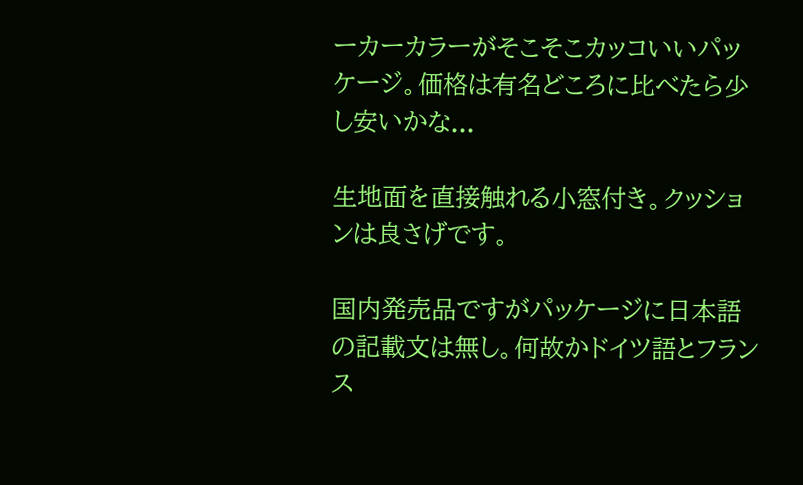ーカーカラーがそこそこカッコいいパッケージ。価格は有名どころに比べたら少し安いかな...

生地面を直接触れる小窓付き。クッションは良さげです。

国内発売品ですがパッケージに日本語の記載文は無し。何故かドイツ語とフランス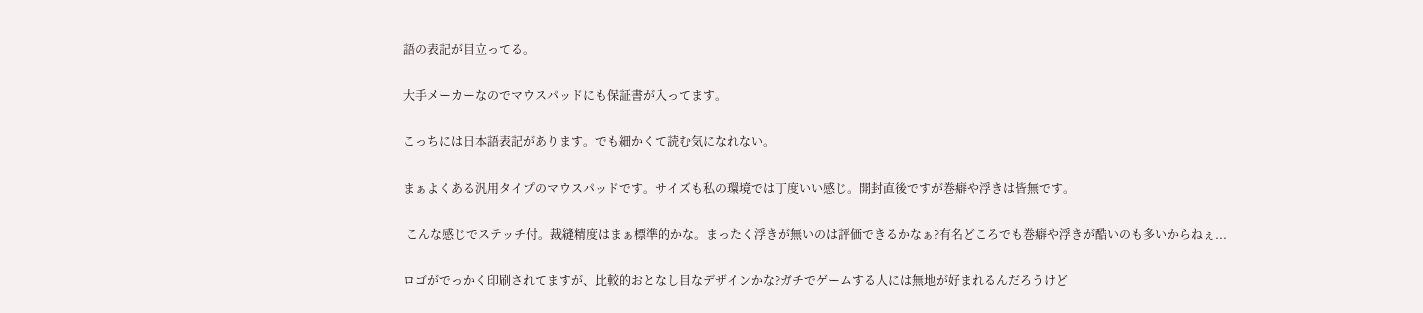語の表記が目立ってる。

大手メーカーなのでマウスパッドにも保証書が入ってます。

こっちには日本語表記があります。でも細かくて読む気になれない。

まぁよくある汎用タイプのマウスパッドです。サイズも私の環境では丁度いい感じ。開封直後ですが巻癖や浮きは皆無です。

 こんな感じでステッチ付。裁縫精度はまぁ標準的かな。まったく浮きが無いのは評価できるかなぁ?有名どころでも巻癖や浮きが酷いのも多いからねぇ...

ロゴがでっかく印刷されてますが、比較的おとなし目なデザインかな?ガチでゲームする人には無地が好まれるんだろうけど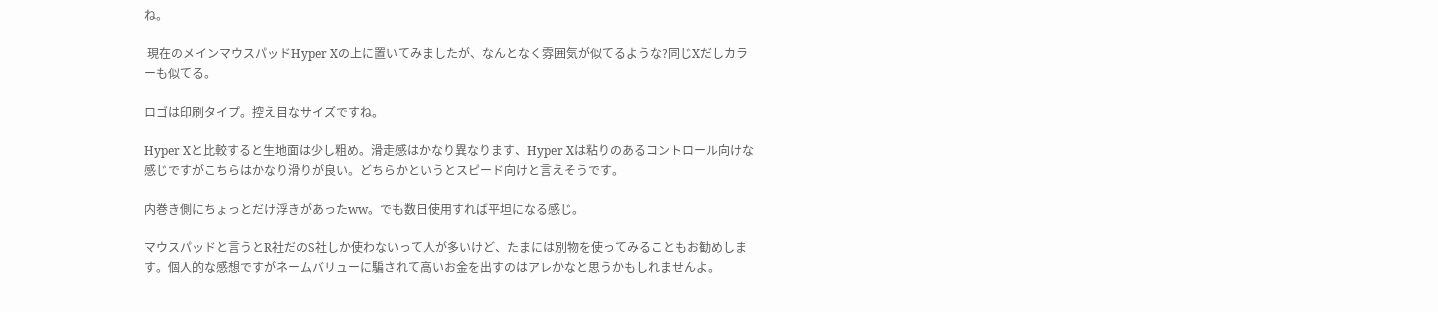ね。

 現在のメインマウスパッドHyper Xの上に置いてみましたが、なんとなく雰囲気が似てるような?同じXだしカラーも似てる。

ロゴは印刷タイプ。控え目なサイズですね。

Hyper Xと比較すると生地面は少し粗め。滑走感はかなり異なります、Hyper Xは粘りのあるコントロール向けな感じですがこちらはかなり滑りが良い。どちらかというとスピード向けと言えそうです。

内巻き側にちょっとだけ浮きがあったww。でも数日使用すれば平坦になる感じ。

マウスパッドと言うとR社だのS社しか使わないって人が多いけど、たまには別物を使ってみることもお勧めします。個人的な感想ですがネームバリューに騙されて高いお金を出すのはアレかなと思うかもしれませんよ。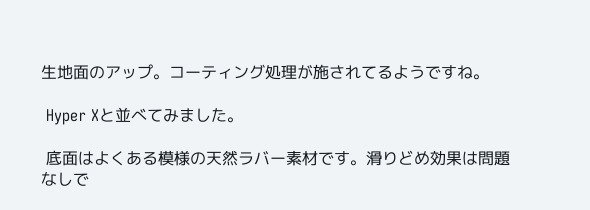生地面のアップ。コーティング処理が施されてるようですね。

 Hyper Xと並べてみました。

 底面はよくある模様の天然ラバー素材です。滑りどめ効果は問題なしで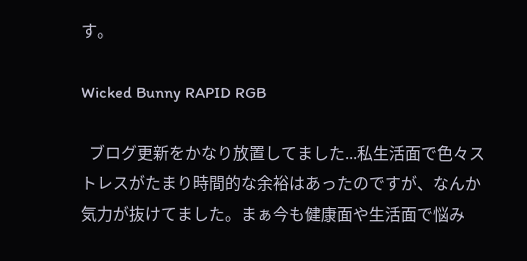す。

Wicked Bunny RAPID RGB

  ブログ更新をかなり放置してました...私生活面で色々ストレスがたまり時間的な余裕はあったのですが、なんか気力が抜けてました。まぁ今も健康面や生活面で悩み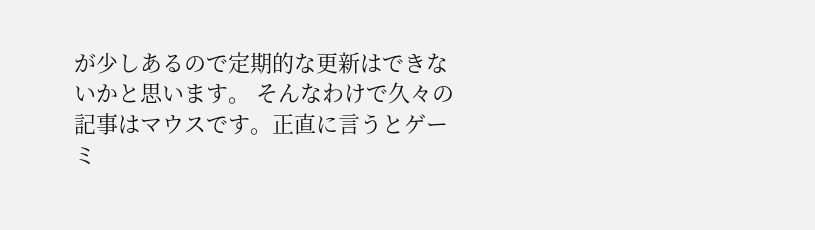が少しあるので定期的な更新はできないかと思います。 そんなわけで久々の記事はマウスです。正直に言うとゲーミ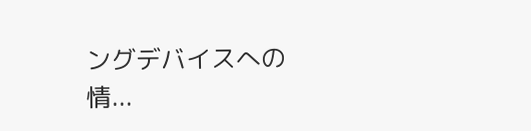ングデバイスへの情...